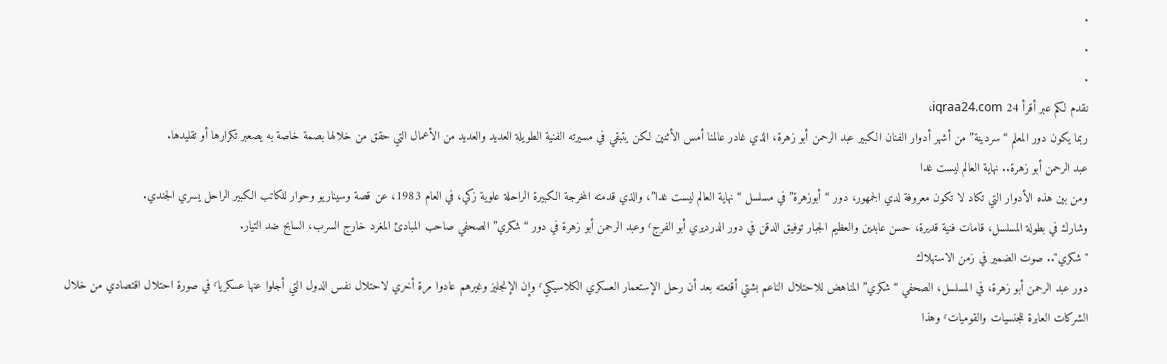.
.
.
نقدم لكم عبر أقرأ 24 iqraa24.com،
ربما يكون دور المعلم “سردينة” من أشهر أدوار الفنان الكبير عبد الرحمن أبو زهرة، الذي غادر عالمنا أمس الأثنين لكن يتبقي في مسيرته الفنية الطويلة العديد والعديد من الأعمال التي حقق من خلالها بصمة خاصة به يصعبر تكرارها أو تقليدها.
عبد الرحمن أبو زهرة.. نهاية العالم ليست غدا
ومن بين هذه الأدوار التي تكاد لا تكون معروفة لدي الجمهور، دور “أبوزهرة” في مسلسل “نهاية العالم ليست غدا”، والذي قدمته المخرجة الكبيرة الراحلة علوية زكي، في العام 1983، عن قصة وسيناريو وحوار للكاتب الكبير الراحل يسري الجندي.
وشارك في بطولة المسلسل، قامات فنية قديرة، حسن عابدين والعظيم الجبار توفيق الدقن في دور الدرديري أبو الفرج٬ وعبد الرحمن أبو زهرة في دور “شكري” الصحفي صاحب المبادئ المغرد خارج السرب، السابح ضد التيار.
"شكري".. صوت الضمير في زمن الاستهلاك
دور عبد الرحمن أبو زهرة، في المسلسل، الصحفي “شكري” المناهض للاحتلال الناعم بشتي أقنعته بعد أن رحل الإستعمار العسكري الكلاسيكي٬ وإن الإنجليز وغيرهم عادوا مرة أخري لاحتلال نفس الدول التي أجلوا عنها عسكريا٬ في صورة احتلال اقتصادي من خلال الشركات العابرة للجنسيات والقوميات٬ وهذا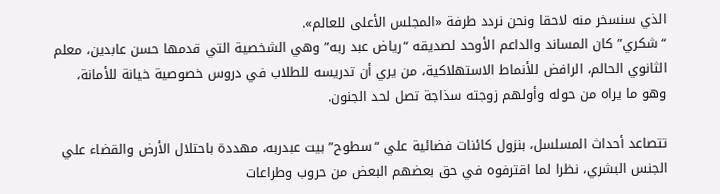الذي سنسخر منه لاحقا ونحن نردد طرفة «المجلس الأعلى للعالم».
“شكري” كان المساند والداعم الأوحد لصديقه “رياض عبد ربه” وهي الشخصية التي قدمها حسن عابدين، معلم الثانوي الحالم، الرافض للأنماط الاستهلاكية، من يري أن تدريسه للطلاب في دروس خصوصية خيانة للأمانة، وهو ما يراه من حوله وأولهم زوجته سذاجة تصل لحد الجنون.

تتصاعد أحداث المسلسل، بنزول كائنات فضائية علي “سطوح” بيت عبدربه، مهددة باحتلال الأرض والقضاء علي الجنس البشري، نظرا لما اقترفوه في حق بعضهم البعض من حروب وطراعات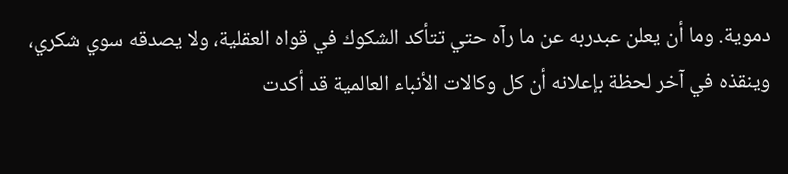دموية. وما أن يعلن عبدربه عن ما رآه حتي تتأكد الشكوك في قواه العقلية، ولا يصدقه سوي شكري، وينقذه في آخر لحظة بإعلانه أن كل وكالات الأنباء العالمية قد أكدت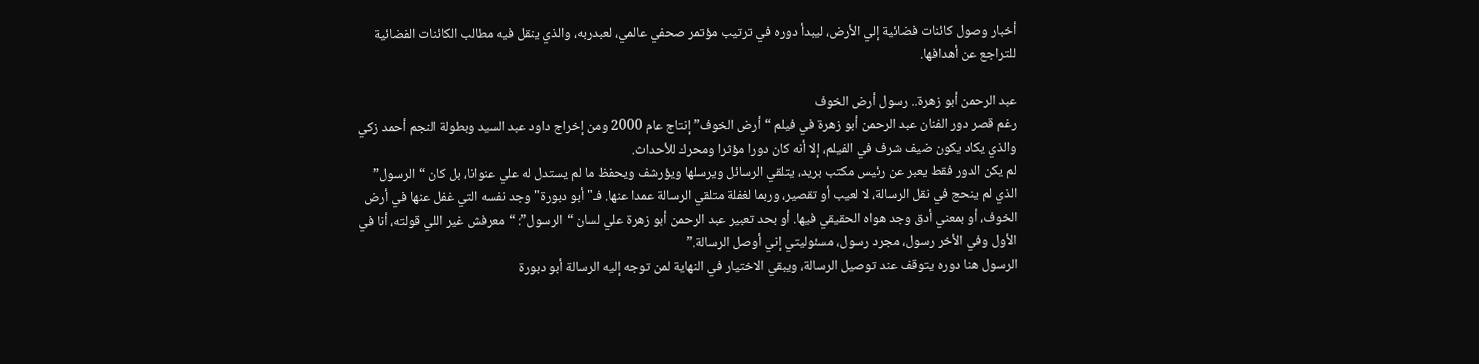أخبار وصول كائنات فضائية إلي الأرض، ليبدأ دوره في ترتيب مؤتمر صحفي عالمي، لعبدربه، والذي ينقل فيه مطالب الكائنات الفضائية للتراجع عن أهدافها.

عبد الرحمن أبو زهرة.. رسول أرض الخوف
رغم قصر دور الفنان عبد الرحمن أبو زهرة في فيلم “أرض الخوف” إنتاج عام 2000 ومن إخراج داود عبد السيد وبطولة النجم أحمد زكي والذي يكاد يكون ضيف شرف في الفيلم، إلا أنه كان دورا مؤثرا ومحرك للأحداث.
لم يكن الدور فقط يعبر عن رئيس مكتب بريد، يتلقي الرسائل ويرسلها ويؤرشف ويحفظ ما لم يستدل له علي عنوانا، بل كان “الرسول” الذي لم ينحج في نقل الرسالة، لا لعيب أو تقصير، وربما لغفلة متلقي الرسالة عمدا عنها. فـ"أبو دبورة" وجد نفسه التي غفل عنها في أرض الخوف، أو بمعني أدق وجد هواه الحقيقي فيها. أو بحد تعبير عبد الرحمن أبو زهرة علي لسان “الرسول”: “معرفش غير اللي قولته، أنا في الأول وفي الأخر رسول، مجرد رسول، مسئوليتي إني أوصل الرسالة.”
الرسول هنا دوره يتوقف عند توصيل الرسالة، ويبقي الاختيار في النهاية لمن توجه إليه الرسالة أبو دبورة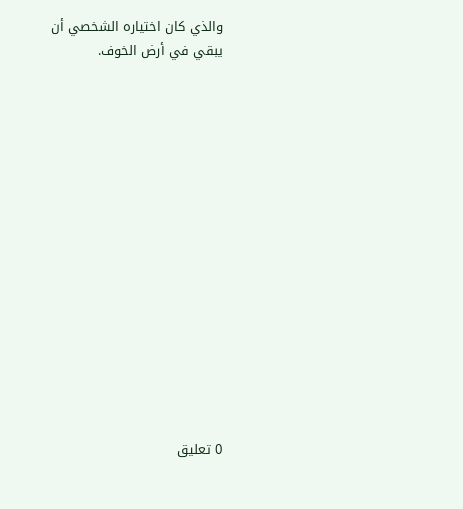والذي كان اختياره الشخصي أن يبقي في أرض الخوف.















0 تعليق